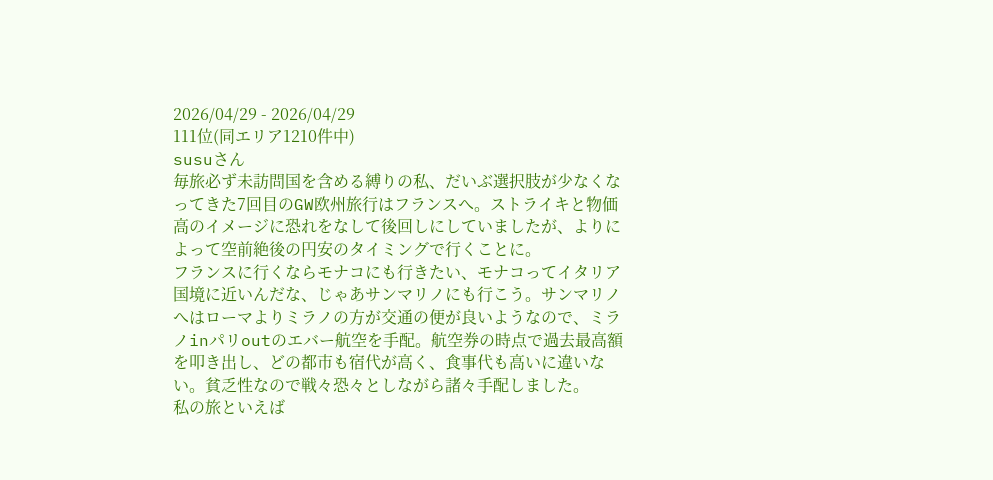2026/04/29 - 2026/04/29
111位(同エリア1210件中)
susuさん
毎旅必ず未訪問国を含める縛りの私、だいぶ選択肢が少なくなってきた7回目のGW欧州旅行はフランスへ。ストライキと物価高のイメージに恐れをなして後回しにしていましたが、よりによって空前絶後の円安のタイミングで行くことに。
フランスに行くならモナコにも行きたい、モナコってイタリア国境に近いんだな、じゃあサンマリノにも行こう。サンマリノへはローマよりミラノの方が交通の便が良いようなので、ミラノinパリoutのエバー航空を手配。航空券の時点で過去最高額を叩き出し、どの都市も宿代が高く、食事代も高いに違いない。貧乏性なので戦々恐々としながら諸々手配しました。
私の旅といえば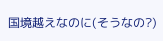国境越えなのに(そうなの?)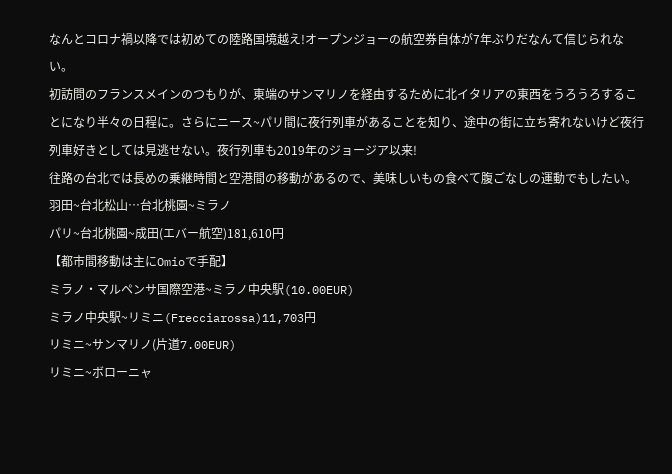なんとコロナ禍以降では初めての陸路国境越え!オープンジョーの航空券自体が7年ぶりだなんて信じられない。
初訪問のフランスメインのつもりが、東端のサンマリノを経由するために北イタリアの東西をうろうろすることになり半々の日程に。さらにニース~パリ間に夜行列車があることを知り、途中の街に立ち寄れないけど夜行列車好きとしては見逃せない。夜行列車も2019年のジョージア以来!
往路の台北では長めの乗継時間と空港間の移動があるので、美味しいもの食べて腹ごなしの運動でもしたい。
羽田~台北松山…台北桃園~ミラノ
パリ~台北桃園~成田(エバー航空)181,610円
【都市間移動は主にOmioで手配】
ミラノ・マルペンサ国際空港~ミラノ中央駅(10.00EUR)
ミラノ中央駅~リミニ(Frecciarossa)11,703円
リミニ~サンマリノ(片道7.00EUR)
リミニ~ボローニャ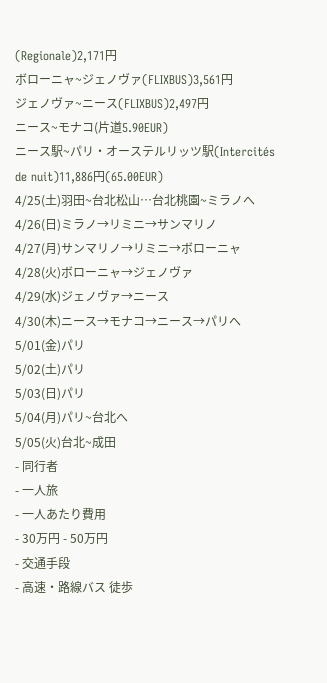(Regionale)2,171円
ボローニャ~ジェノヴァ(FLIXBUS)3,561円
ジェノヴァ~ニース(FLIXBUS)2,497円
ニース~モナコ(片道5.90EUR)
ニース駅~パリ・オーステルリッツ駅(Intercités de nuit)11,886円(65.00EUR)
4/25(土)羽田~台北松山…台北桃園~ミラノへ
4/26(日)ミラノ→リミニ→サンマリノ
4/27(月)サンマリノ→リミニ→ボローニャ
4/28(火)ボローニャ→ジェノヴァ
4/29(水)ジェノヴァ→ニース
4/30(木)ニース→モナコ→ニース→パリへ
5/01(金)パリ
5/02(土)パリ
5/03(日)パリ
5/04(月)パリ~台北へ
5/05(火)台北~成田
- 同行者
- 一人旅
- 一人あたり費用
- 30万円 - 50万円
- 交通手段
- 高速・路線バス 徒歩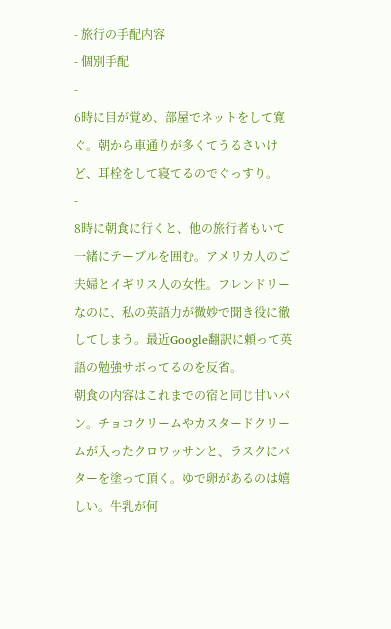- 旅行の手配内容
- 個別手配
-
6時に目が覚め、部屋でネットをして寛ぐ。朝から車通りが多くてうるさいけど、耳栓をして寝てるのでぐっすり。
-
8時に朝食に行くと、他の旅行者もいて一緒にテーブルを囲む。アメリカ人のご夫婦とイギリス人の女性。フレンドリーなのに、私の英語力が微妙で聞き役に徹してしまう。最近Google翻訳に頼って英語の勉強サボってるのを反省。
朝食の内容はこれまでの宿と同じ甘いパン。チョコクリームやカスタードクリームが入ったクロワッサンと、ラスクにバターを塗って頂く。ゆで卵があるのは嬉しい。牛乳が何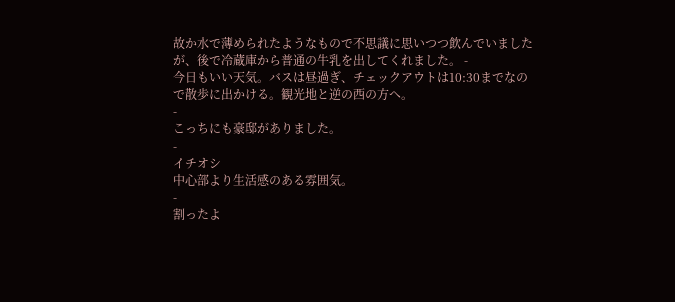故か水で薄められたようなもので不思議に思いつつ飲んでいましたが、後で冷蔵庫から普通の牛乳を出してくれました。 -
今日もいい天気。バスは昼過ぎ、チェックアウトは10:30までなので散歩に出かける。観光地と逆の西の方へ。
-
こっちにも豪邸がありました。
-
イチオシ
中心部より生活感のある雰囲気。
-
割ったよ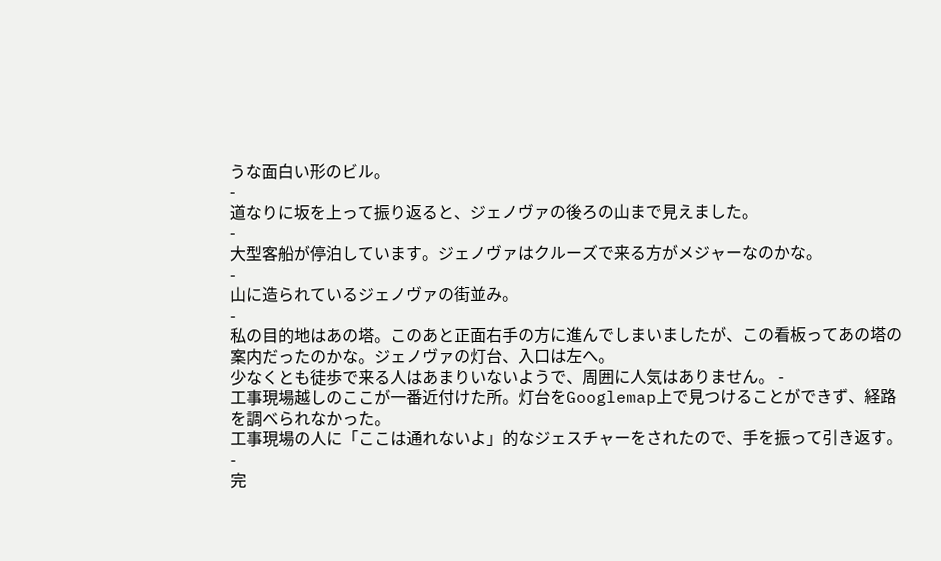うな面白い形のビル。
-
道なりに坂を上って振り返ると、ジェノヴァの後ろの山まで見えました。
-
大型客船が停泊しています。ジェノヴァはクルーズで来る方がメジャーなのかな。
-
山に造られているジェノヴァの街並み。
-
私の目的地はあの塔。このあと正面右手の方に進んでしまいましたが、この看板ってあの塔の案内だったのかな。ジェノヴァの灯台、入口は左へ。
少なくとも徒歩で来る人はあまりいないようで、周囲に人気はありません。 -
工事現場越しのここが一番近付けた所。灯台をGooglemap上で見つけることができず、経路を調べられなかった。
工事現場の人に「ここは通れないよ」的なジェスチャーをされたので、手を振って引き返す。 -
完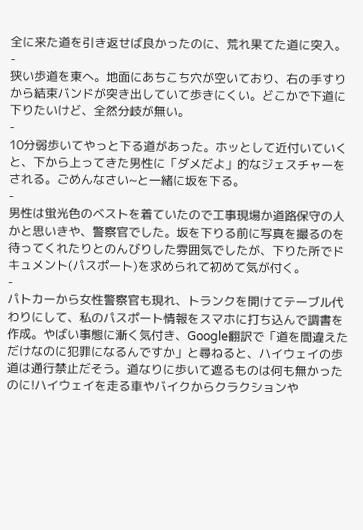全に来た道を引き返せば良かったのに、荒れ果てた道に突入。
-
狭い歩道を東へ。地面にあちこち穴が空いており、右の手すりから結束バンドが突き出していて歩きにくい。どこかで下道に下りたいけど、全然分岐が無い。
-
10分弱歩いてやっと下る道があった。ホッとして近付いていくと、下から上ってきた男性に「ダメだよ」的なジェスチャーをされる。ごめんなさい~と一緒に坂を下る。
-
男性は蛍光色のベストを着ていたので工事現場か道路保守の人かと思いきや、警察官でした。坂を下りる前に写真を撮るのを待ってくれたりとのんびりした雰囲気でしたが、下りた所でドキュメント(パスポート)を求められて初めて気が付く。
-
パトカーから女性警察官も現れ、トランクを開けてテーブル代わりにして、私のパスポート情報をスマホに打ち込んで調書を作成。やばい事態に漸く気付き、Google翻訳で「道を間違えただけなのに犯罪になるんですか」と尋ねると、ハイウェイの歩道は通行禁止だそう。道なりに歩いて遮るものは何も無かったのに!ハイウェイを走る車やバイクからクラクションや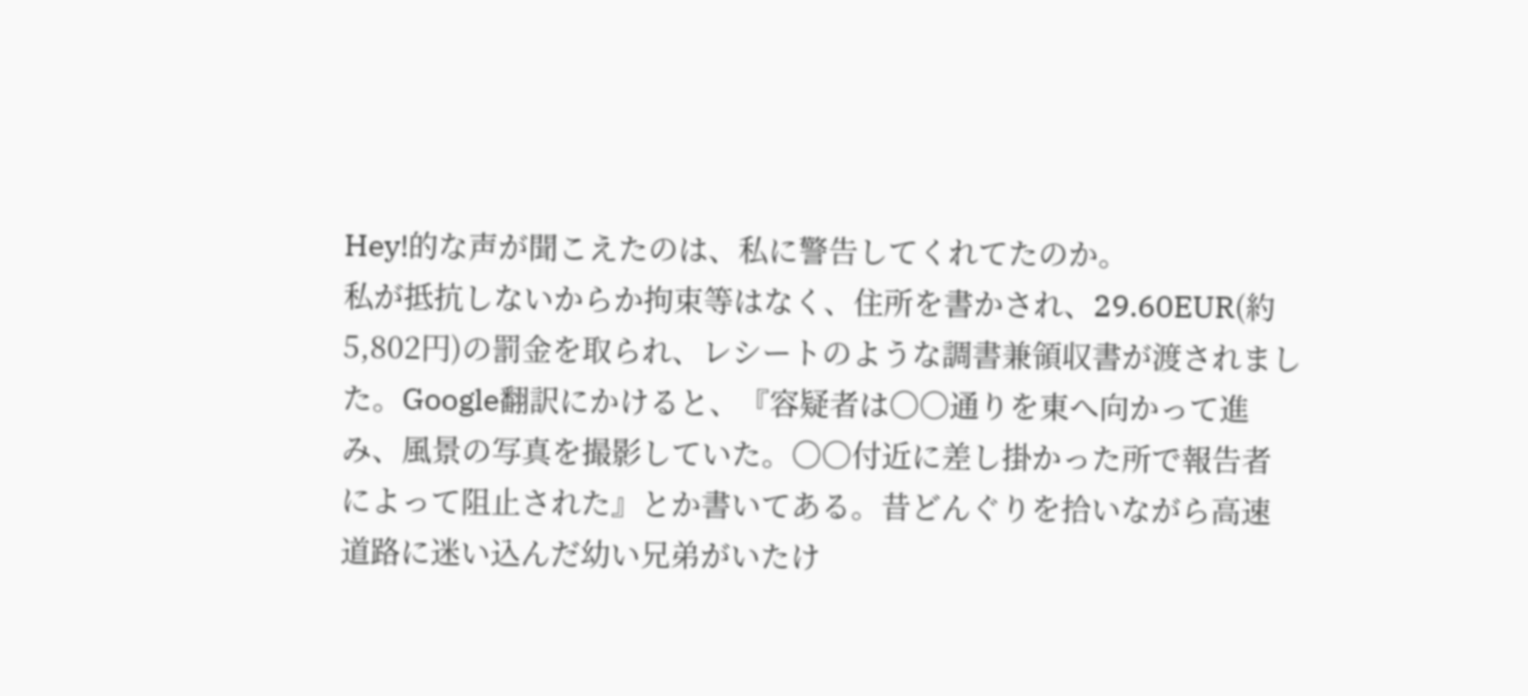Hey!的な声が聞こえたのは、私に警告してくれてたのか。
私が抵抗しないからか拘束等はなく、住所を書かされ、29.60EUR(約5,802円)の罰金を取られ、レシートのような調書兼領収書が渡されました。Google翻訳にかけると、『容疑者は〇〇通りを東へ向かって進み、風景の写真を撮影していた。〇〇付近に差し掛かった所で報告者によって阻止された』とか書いてある。昔どんぐりを拾いながら高速道路に迷い込んだ幼い兄弟がいたけ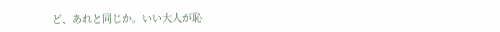ど、あれと同じか。いい大人が恥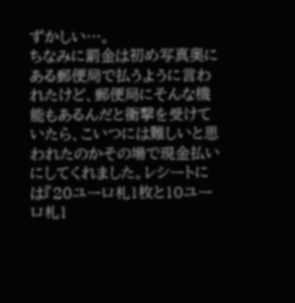ずかしい…。
ちなみに罰金は初め写真奥にある郵便局で払うように言われたけど、郵便局にそんな機能もあるんだと衝撃を受けていたら、こいつには難しいと思われたのかその場で現金払いにしてくれました。レシートには『20ユーロ札1枚と10ユーロ札1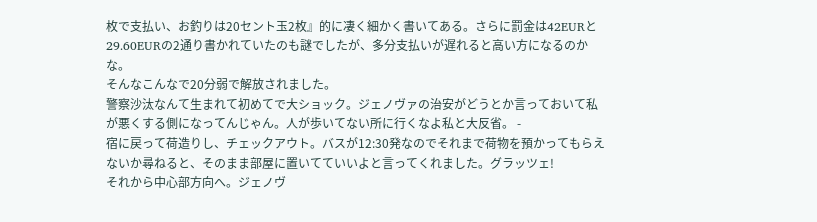枚で支払い、お釣りは20セント玉2枚』的に凄く細かく書いてある。さらに罰金は42EURと29.60EURの2通り書かれていたのも謎でしたが、多分支払いが遅れると高い方になるのかな。
そんなこんなで20分弱で解放されました。
警察沙汰なんて生まれて初めてで大ショック。ジェノヴァの治安がどうとか言っておいて私が悪くする側になってんじゃん。人が歩いてない所に行くなよ私と大反省。 -
宿に戻って荷造りし、チェックアウト。バスが12:30発なのでそれまで荷物を預かってもらえないか尋ねると、そのまま部屋に置いてていいよと言ってくれました。グラッツェ!
それから中心部方向へ。ジェノヴ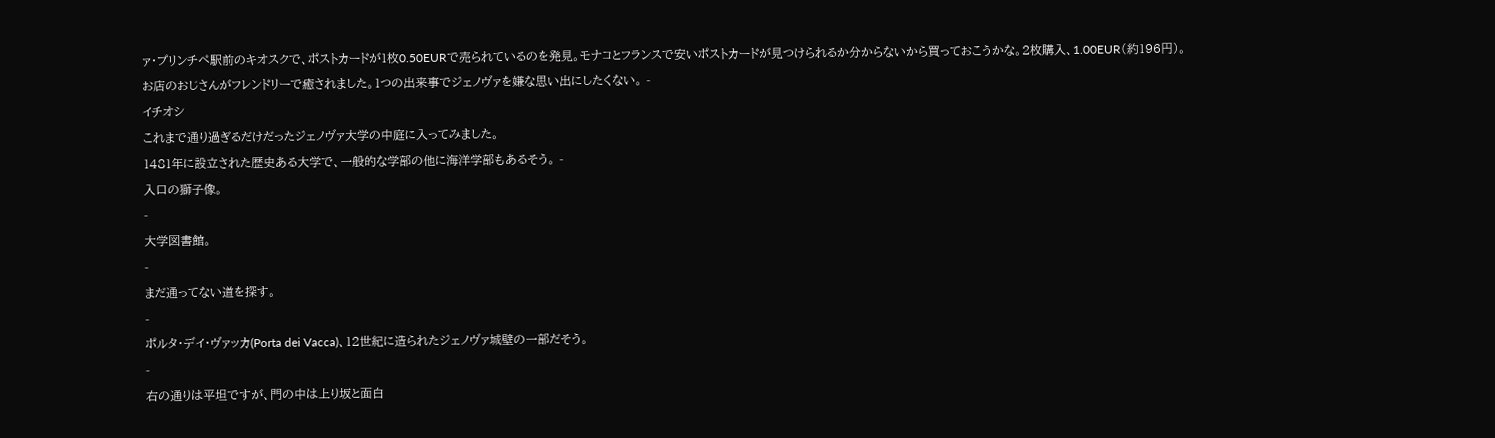ァ・プリンチペ駅前のキオスクで、ポストカードが1枚0.50EURで売られているのを発見。モナコとフランスで安いポストカードが見つけられるか分からないから買っておこうかな。2枚購入、1.00EUR(約196円)。
お店のおじさんがフレンドリーで癒されました。1つの出来事でジェノヴァを嫌な思い出にしたくない。 -
イチオシ
これまで通り過ぎるだけだったジェノヴァ大学の中庭に入ってみました。
1481年に設立された歴史ある大学で、一般的な学部の他に海洋学部もあるそう。 -
入口の獅子像。
-
大学図書館。
-
まだ通ってない道を探す。
-
ポルタ・デイ・ヴァッカ(Porta dei Vacca)、12世紀に造られたジェノヴァ城壁の一部だそう。
-
右の通りは平坦ですが、門の中は上り坂と面白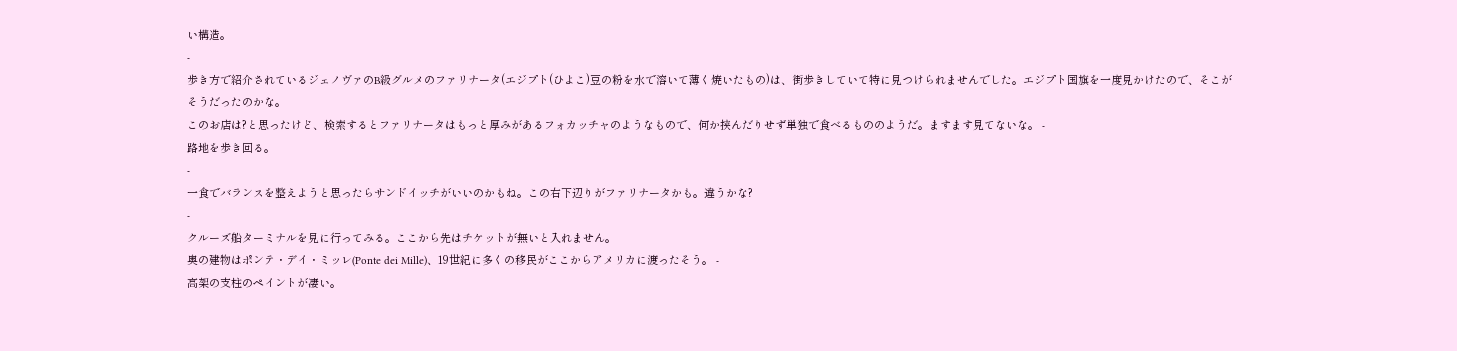い構造。
-
歩き方で紹介されているジェノヴァのB級グルメのファリナータ(エジプト(ひよこ)豆の粉を水で溶いて薄く焼いたもの)は、街歩きしていて特に見つけられませんでした。エジプト国旗を一度見かけたので、そこがそうだったのかな。
このお店は?と思ったけど、検索するとファリナータはもっと厚みがあるフォカッチャのようなもので、何か挟んだりせず単独で食べるもののようだ。ますます見てないな。 -
路地を歩き回る。
-
一食でバランスを整えようと思ったらサンドイッチがいいのかもね。この右下辺りがファリナータかも。違うかな?
-
クルーズ船ターミナルを見に行ってみる。ここから先はチケットが無いと入れません。
奥の建物はポンテ・デイ・ミッレ(Ponte dei Mille)、19世紀に多くの移民がここからアメリカに渡ったそう。 -
高架の支柱のペイントが凄い。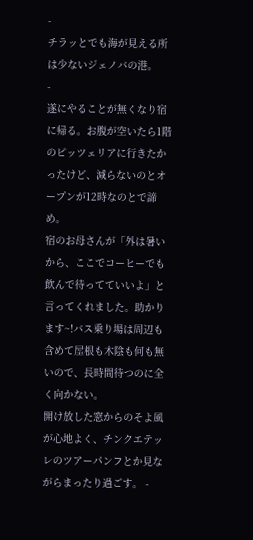-
チラッとでも海が見える所は少ないジェノバの港。
-
遂にやることが無くなり宿に帰る。お腹が空いたら1階のピッツェリアに行きたかったけど、減らないのとオープンが12時なのとで諦め。
宿のお母さんが「外は暑いから、ここでコーヒーでも飲んで待ってていいよ」と言ってくれました。助かります~!バス乗り場は周辺も含めて屋根も木陰も何も無いので、長時間待つのに全く向かない。
開け放した窓からのそよ風が心地よく、チンクエテッレのツアーパンフとか見ながらまったり過ごす。 -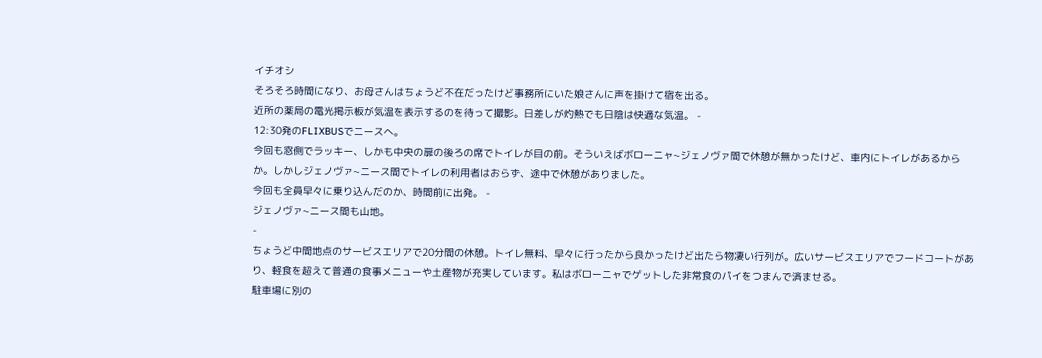イチオシ
そろそろ時間になり、お母さんはちょうど不在だったけど事務所にいた娘さんに声を掛けて宿を出る。
近所の薬局の電光掲示板が気温を表示するのを待って撮影。日差しが灼熱でも日陰は快適な気温。 -
12:30発のFLIXBUSでニースへ。
今回も窓側でラッキー、しかも中央の扉の後ろの席でトイレが目の前。そういえばボローニャ~ジェノヴァ間で休憩が無かったけど、車内にトイレがあるからか。しかしジェノヴァ~ニース間でトイレの利用者はおらず、途中で休憩がありました。
今回も全員早々に乗り込んだのか、時間前に出発。 -
ジェノヴァ~ニース間も山地。
-
ちょうど中間地点のサービスエリアで20分間の休憩。トイレ無料、早々に行ったから良かったけど出たら物凄い行列が。広いサービスエリアでフードコートがあり、軽食を超えて普通の食事メニューや土産物が充実しています。私はボローニャでゲットした非常食のパイをつまんで済ませる。
駐車場に別の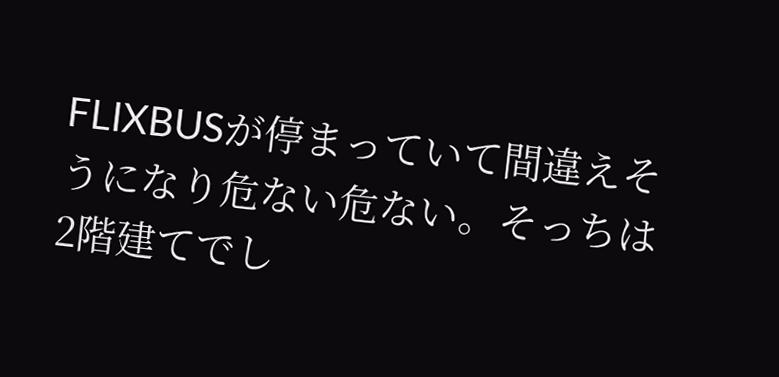FLIXBUSが停まっていて間違えそうになり危ない危ない。そっちは2階建てでし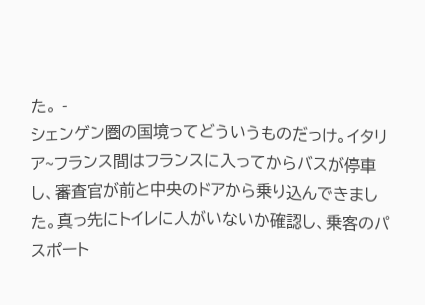た。 -
シェンゲン圏の国境ってどういうものだっけ。イタリア~フランス間はフランスに入ってからバスが停車し、審査官が前と中央のドアから乗り込んできました。真っ先にトイレに人がいないか確認し、乗客のパスポート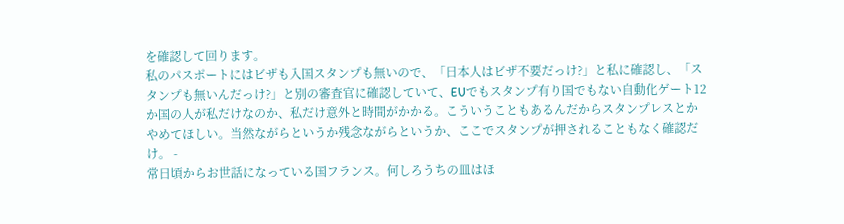を確認して回ります。
私のパスポートにはビザも入国スタンプも無いので、「日本人はビザ不要だっけ?」と私に確認し、「スタンプも無いんだっけ?」と別の審査官に確認していて、EUでもスタンプ有り国でもない自動化ゲート12か国の人が私だけなのか、私だけ意外と時間がかかる。こういうこともあるんだからスタンプレスとかやめてほしい。当然ながらというか残念ながらというか、ここでスタンプが押されることもなく確認だけ。 -
常日頃からお世話になっている国フランス。何しろうちの皿はほ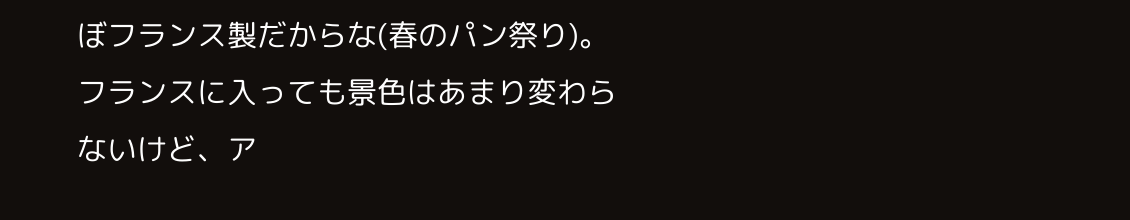ぼフランス製だからな(春のパン祭り)。
フランスに入っても景色はあまり変わらないけど、ア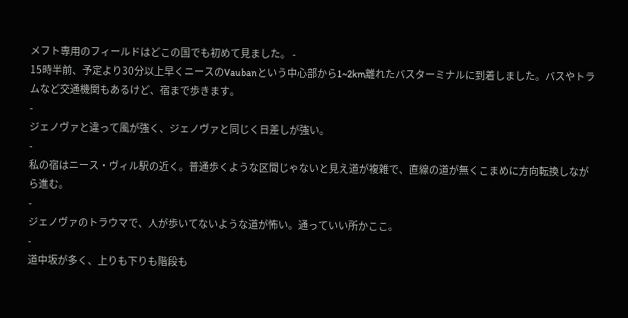メフト専用のフィールドはどこの国でも初めて見ました。 -
15時半前、予定より30分以上早くニースのVaubanという中心部から1~2km離れたバスターミナルに到着しました。バスやトラムなど交通機関もあるけど、宿まで歩きます。
-
ジェノヴァと違って風が強く、ジェノヴァと同じく日差しが強い。
-
私の宿はニース・ヴィル駅の近く。普通歩くような区間じゃないと見え道が複雑で、直線の道が無くこまめに方向転換しながら進む。
-
ジェノヴァのトラウマで、人が歩いてないような道が怖い。通っていい所かここ。
-
道中坂が多く、上りも下りも階段も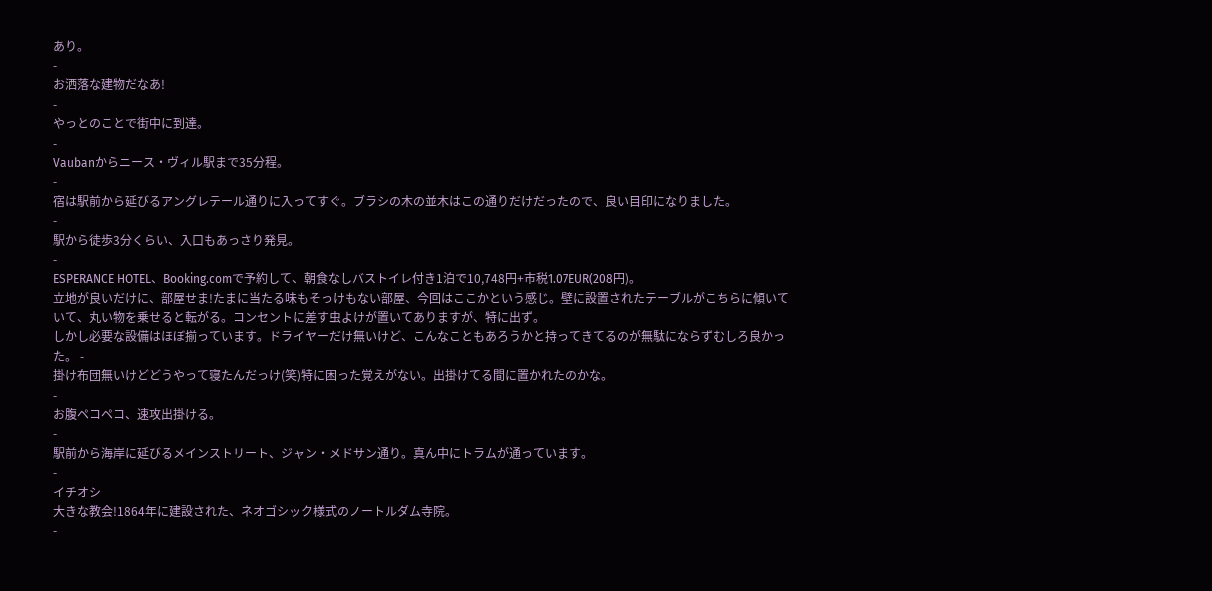あり。
-
お洒落な建物だなあ!
-
やっとのことで街中に到達。
-
Vaubanからニース・ヴィル駅まで35分程。
-
宿は駅前から延びるアングレテール通りに入ってすぐ。ブラシの木の並木はこの通りだけだったので、良い目印になりました。
-
駅から徒歩3分くらい、入口もあっさり発見。
-
ESPERANCE HOTEL、Booking.comで予約して、朝食なしバストイレ付き1泊で10,748円+市税1.07EUR(208円)。
立地が良いだけに、部屋せま!たまに当たる味もそっけもない部屋、今回はここかという感じ。壁に設置されたテーブルがこちらに傾いていて、丸い物を乗せると転がる。コンセントに差す虫よけが置いてありますが、特に出ず。
しかし必要な設備はほぼ揃っています。ドライヤーだけ無いけど、こんなこともあろうかと持ってきてるのが無駄にならずむしろ良かった。 -
掛け布団無いけどどうやって寝たんだっけ(笑)特に困った覚えがない。出掛けてる間に置かれたのかな。
-
お腹ペコペコ、速攻出掛ける。
-
駅前から海岸に延びるメインストリート、ジャン・メドサン通り。真ん中にトラムが通っています。
-
イチオシ
大きな教会!1864年に建設された、ネオゴシック様式のノートルダム寺院。
-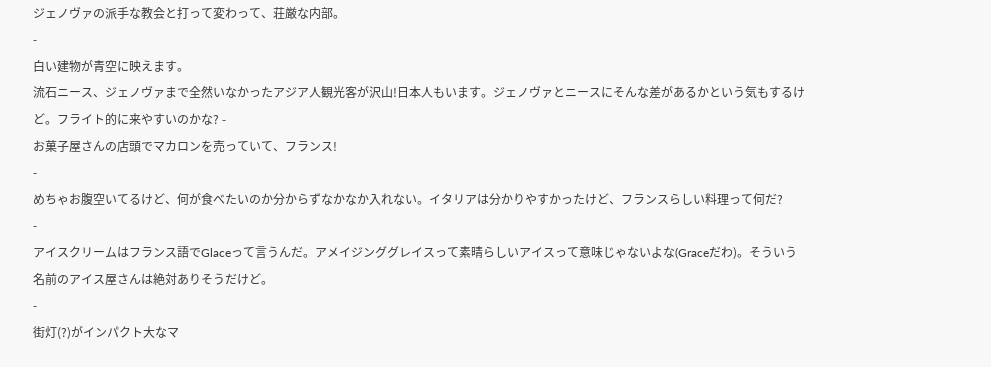ジェノヴァの派手な教会と打って変わって、荘厳な内部。
-
白い建物が青空に映えます。
流石ニース、ジェノヴァまで全然いなかったアジア人観光客が沢山!日本人もいます。ジェノヴァとニースにそんな差があるかという気もするけど。フライト的に来やすいのかな? -
お菓子屋さんの店頭でマカロンを売っていて、フランス!
-
めちゃお腹空いてるけど、何が食べたいのか分からずなかなか入れない。イタリアは分かりやすかったけど、フランスらしい料理って何だ?
-
アイスクリームはフランス語でGlaceって言うんだ。アメイジンググレイスって素晴らしいアイスって意味じゃないよな(Graceだわ)。そういう名前のアイス屋さんは絶対ありそうだけど。
-
街灯(?)がインパクト大なマ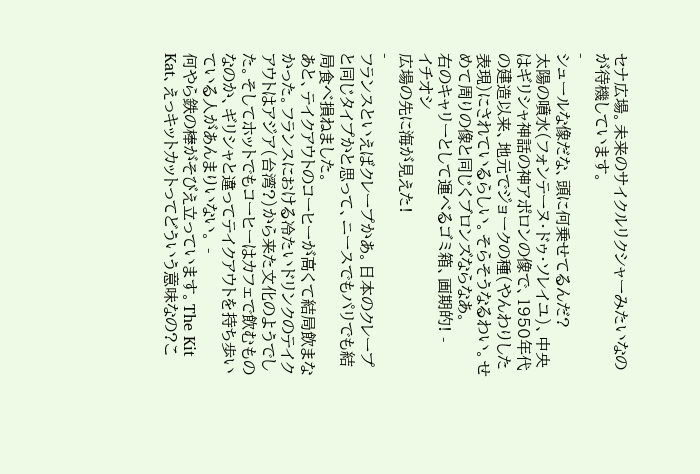セナ広場。未来のサイクルリクシャーみたいなのが待機しています。
-
シュールな像だな、頭に何乗せてるんだ?
太陽の噴水(フォンテーヌ・ドゥ・ソレイユ)、中央はギリシャ神話の神アポロンの像で、1950年代の建造以来、地元でジョークの種(やんわりした表現)にされているらしい。そらそうなるわい。せめて周りの像と同じくブロンズならなあ。
右のキャリーとして運べるゴミ箱、画期的! -
イチオシ
広場の先に海が見えた!
-
フランスといえばクレープかあ。日本のクレープと同じタイプかと思って、ニースでもパリでも結局食べ損ねました。
あと、テイクアウトのコーヒーが高くて結局飲まなかった。フランスにおける冷たいドリンクのテイクアウトはアジア(台湾?)から来た文化のようでした。そしてホットでもコーヒーはカフェで飲むものなのか、ギリシャと違ってテイクアウトを持ち歩いている人があんまりいない。 -
何やら鉄の棒がそびえ立っています。The Kit Kat、えっキットカットってどういう意味なの?こ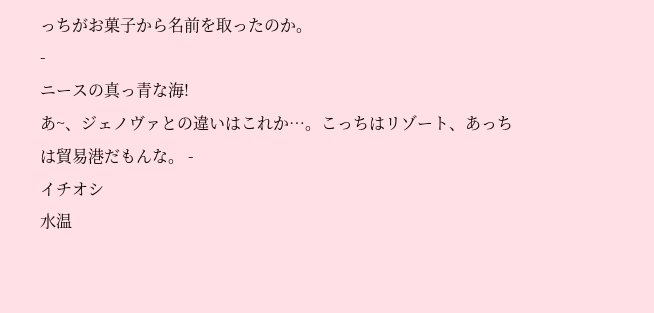っちがお菓子から名前を取ったのか。
-
ニースの真っ青な海!
あ~、ジェノヴァとの違いはこれか…。こっちはリゾート、あっちは貿易港だもんな。 -
イチオシ
水温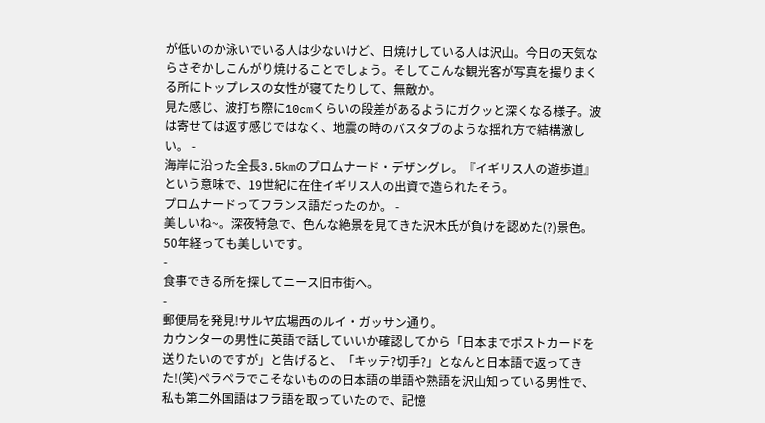が低いのか泳いでいる人は少ないけど、日焼けしている人は沢山。今日の天気ならさぞかしこんがり焼けることでしょう。そしてこんな観光客が写真を撮りまくる所にトップレスの女性が寝てたりして、無敵か。
見た感じ、波打ち際に10cmくらいの段差があるようにガクッと深くなる様子。波は寄せては返す感じではなく、地震の時のバスタブのような揺れ方で結構激しい。 -
海岸に沿った全長3.5kmのプロムナード・デザングレ。『イギリス人の遊歩道』という意味で、19世紀に在住イギリス人の出資で造られたそう。
プロムナードってフランス語だったのか。 -
美しいね~。深夜特急で、色んな絶景を見てきた沢木氏が負けを認めた(?)景色。50年経っても美しいです。
-
食事できる所を探してニース旧市街へ。
-
郵便局を発見!サルヤ広場西のルイ・ガッサン通り。
カウンターの男性に英語で話していいか確認してから「日本までポストカードを送りたいのですが」と告げると、「キッテ?切手?」となんと日本語で返ってきた!(笑)ペラペラでこそないものの日本語の単語や熟語を沢山知っている男性で、私も第二外国語はフラ語を取っていたので、記憶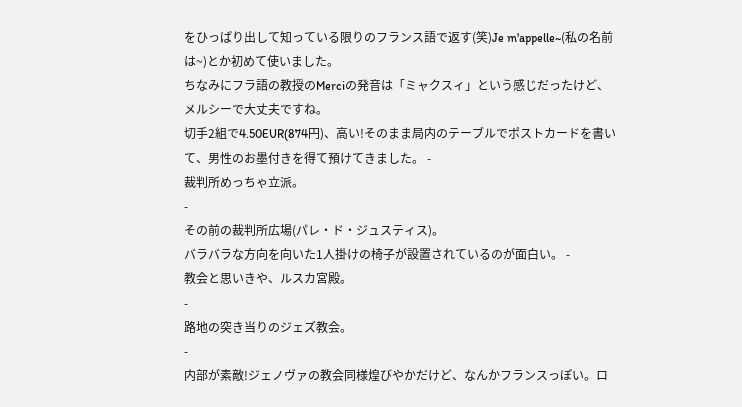をひっぱり出して知っている限りのフランス語で返す(笑)Je m'appelle~(私の名前は~)とか初めて使いました。
ちなみにフラ語の教授のMerciの発音は「ミャクスィ」という感じだったけど、メルシーで大丈夫ですね。
切手2組で4.50EUR(874円)、高い!そのまま局内のテーブルでポストカードを書いて、男性のお墨付きを得て預けてきました。 -
裁判所めっちゃ立派。
-
その前の裁判所広場(パレ・ド・ジュスティス)。
バラバラな方向を向いた1人掛けの椅子が設置されているのが面白い。 -
教会と思いきや、ルスカ宮殿。
-
路地の突き当りのジェズ教会。
-
内部が素敵!ジェノヴァの教会同様煌びやかだけど、なんかフランスっぽい。ロ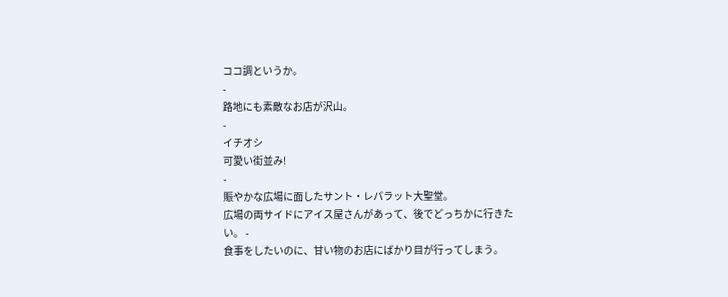ココ調というか。
-
路地にも素敵なお店が沢山。
-
イチオシ
可愛い街並み!
-
賑やかな広場に面したサント・レパラット大聖堂。
広場の両サイドにアイス屋さんがあって、後でどっちかに行きたい。 -
食事をしたいのに、甘い物のお店にばかり目が行ってしまう。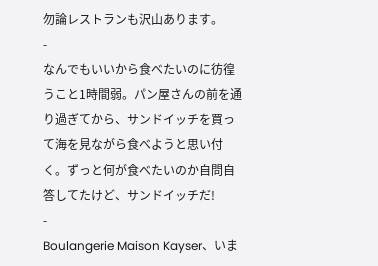勿論レストランも沢山あります。
-
なんでもいいから食べたいのに彷徨うこと1時間弱。パン屋さんの前を通り過ぎてから、サンドイッチを買って海を見ながら食べようと思い付く。ずっと何が食べたいのか自問自答してたけど、サンドイッチだ!
-
Boulangerie Maison Kayser、いま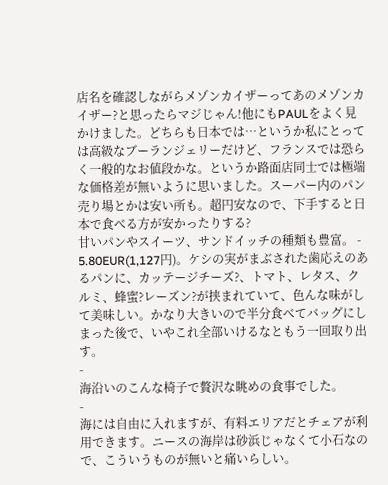店名を確認しながらメゾンカイザーってあのメゾンカイザー?と思ったらマジじゃん!他にもPAULをよく見かけました。どちらも日本では…というか私にとっては高級なブーランジェリーだけど、フランスでは恐らく一般的なお値段かな。というか路面店同士では極端な価格差が無いように思いました。スーパー内のパン売り場とかは安い所も。超円安なので、下手すると日本で食べる方が安かったりする?
甘いパンやスイーツ、サンドイッチの種類も豊富。 -
5.80EUR(1,127円)。ケシの実がまぶされた歯応えのあるパンに、カッテージチーズ?、トマト、レタス、クルミ、蜂蜜?レーズン?が挟まれていて、色んな味がして美味しい。かなり大きいので半分食べてバッグにしまった後で、いやこれ全部いけるなともう一回取り出す。
-
海沿いのこんな椅子で贅沢な眺めの食事でした。
-
海には自由に入れますが、有料エリアだとチェアが利用できます。ニースの海岸は砂浜じゃなくて小石なので、こういうものが無いと痛いらしい。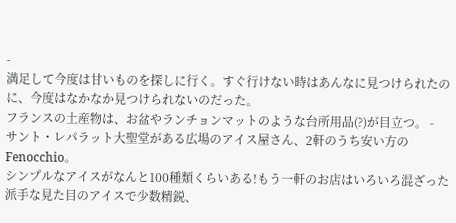-
満足して今度は甘いものを探しに行く。すぐ行けない時はあんなに見つけられたのに、今度はなかなか見つけられないのだった。
フランスの土産物は、お盆やランチョンマットのような台所用品(?)が目立つ。 -
サント・レパラット大聖堂がある広場のアイス屋さん、2軒のうち安い方のFenocchio。
シンプルなアイスがなんと100種類くらいある!もう一軒のお店はいろいろ混ざった派手な見た目のアイスで少数精鋭、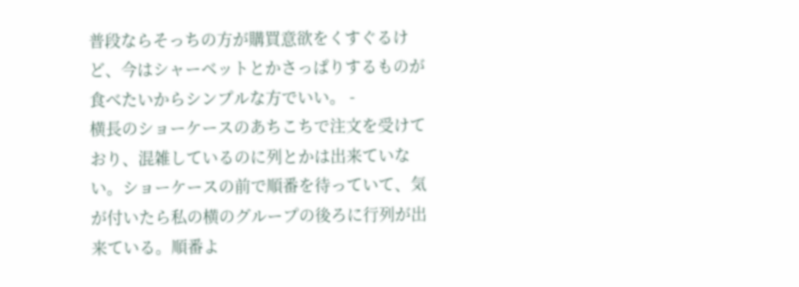普段ならそっちの方が購買意欲をくすぐるけど、今はシャーベットとかさっぱりするものが食べたいからシンプルな方でいい。 -
横長のショーケースのあちこちで注文を受けており、混雑しているのに列とかは出来ていない。ショーケースの前で順番を待っていて、気が付いたら私の横のグループの後ろに行列が出来ている。順番よ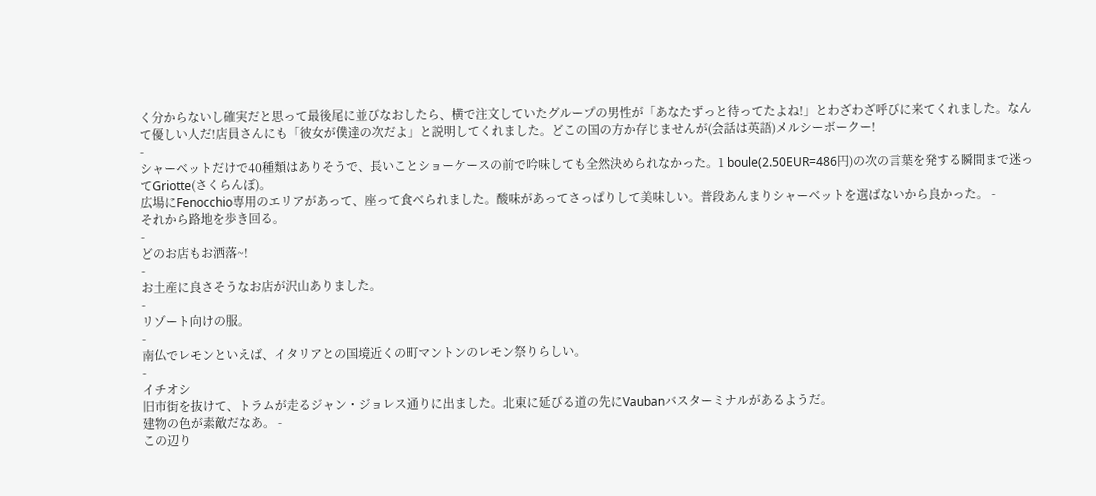く分からないし確実だと思って最後尾に並びなおしたら、横で注文していたグループの男性が「あなたずっと待ってたよね!」とわざわざ呼びに来てくれました。なんて優しい人だ!店員さんにも「彼女が僕達の次だよ」と説明してくれました。どこの国の方か存じませんが(会話は英語)メルシーボークー!
-
シャーベットだけで40種類はありそうで、長いことショーケースの前で吟味しても全然決められなかった。1 boule(2.50EUR=486円)の次の言葉を発する瞬間まで迷ってGriotte(さくらんぼ)。
広場にFenocchio専用のエリアがあって、座って食べられました。酸味があってさっぱりして美味しい。普段あんまりシャーベットを選ばないから良かった。 -
それから路地を歩き回る。
-
どのお店もお洒落~!
-
お土産に良さそうなお店が沢山ありました。
-
リゾート向けの服。
-
南仏でレモンといえば、イタリアとの国境近くの町マントンのレモン祭りらしい。
-
イチオシ
旧市街を抜けて、トラムが走るジャン・ジョレス通りに出ました。北東に延びる道の先にVaubanバスターミナルがあるようだ。
建物の色が素敵だなあ。 -
この辺り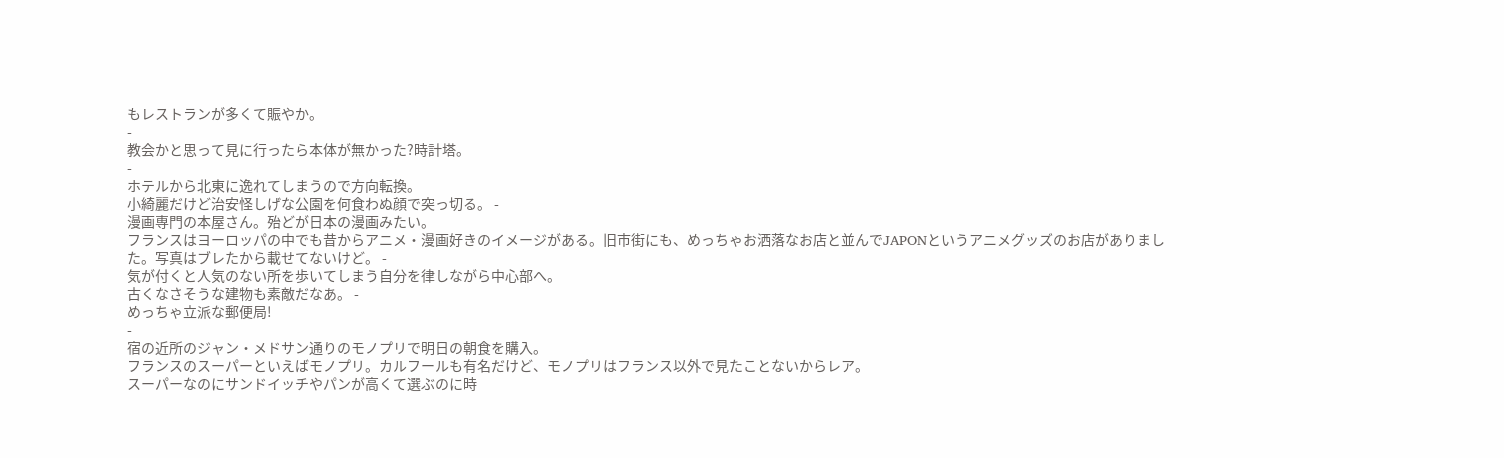もレストランが多くて賑やか。
-
教会かと思って見に行ったら本体が無かった?時計塔。
-
ホテルから北東に逸れてしまうので方向転換。
小綺麗だけど治安怪しげな公園を何食わぬ顔で突っ切る。 -
漫画専門の本屋さん。殆どが日本の漫画みたい。
フランスはヨーロッパの中でも昔からアニメ・漫画好きのイメージがある。旧市街にも、めっちゃお洒落なお店と並んでJAPONというアニメグッズのお店がありました。写真はブレたから載せてないけど。 -
気が付くと人気のない所を歩いてしまう自分を律しながら中心部へ。
古くなさそうな建物も素敵だなあ。 -
めっちゃ立派な郵便局!
-
宿の近所のジャン・メドサン通りのモノプリで明日の朝食を購入。
フランスのスーパーといえばモノプリ。カルフールも有名だけど、モノプリはフランス以外で見たことないからレア。
スーパーなのにサンドイッチやパンが高くて選ぶのに時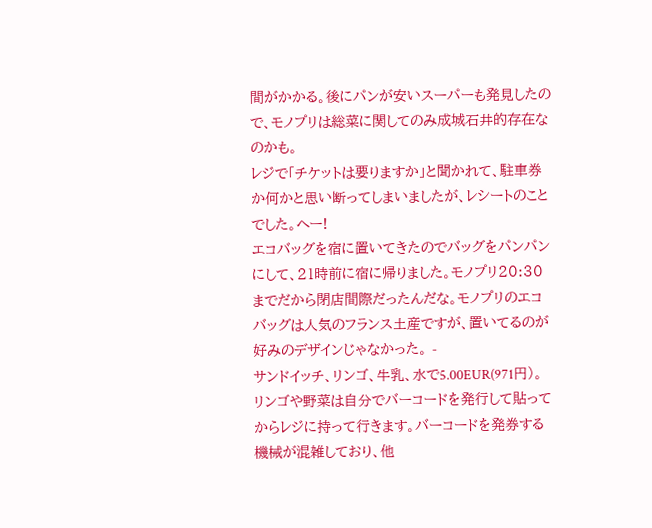間がかかる。後にパンが安いスーパーも発見したので、モノプリは総菜に関してのみ成城石井的存在なのかも。
レジで「チケットは要りますか」と聞かれて、駐車券か何かと思い断ってしまいましたが、レシートのことでした。へー!
エコバッグを宿に置いてきたのでバッグをパンパンにして、21時前に宿に帰りました。モノプリ20:30までだから閉店間際だったんだな。モノプリのエコバッグは人気のフランス土産ですが、置いてるのが好みのデザインじゃなかった。 -
サンドイッチ、リンゴ、牛乳、水で5.00EUR(971円)。
リンゴや野菜は自分でバーコードを発行して貼ってからレジに持って行きます。バーコードを発券する機械が混雑しており、他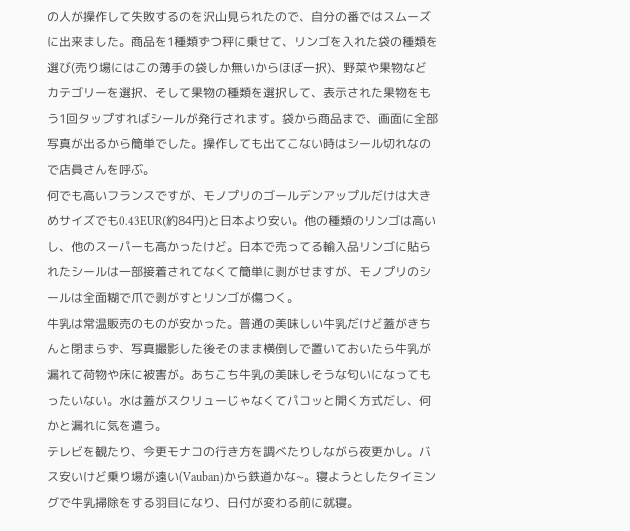の人が操作して失敗するのを沢山見られたので、自分の番ではスムーズに出来ました。商品を1種類ずつ秤に乗せて、リンゴを入れた袋の種類を選び(売り場にはこの薄手の袋しか無いからほぼ一択)、野菜や果物などカテゴリーを選択、そして果物の種類を選択して、表示された果物をもう1回タップすればシールが発行されます。袋から商品まで、画面に全部写真が出るから簡単でした。操作しても出てこない時はシール切れなので店員さんを呼ぶ。
何でも高いフランスですが、モノプリのゴールデンアップルだけは大きめサイズでも0.43EUR(約84円)と日本より安い。他の種類のリンゴは高いし、他のスーパーも高かったけど。日本で売ってる輸入品リンゴに貼られたシールは一部接着されてなくて簡単に剥がせますが、モノプリのシールは全面糊で爪で剥がすとリンゴが傷つく。
牛乳は常温販売のものが安かった。普通の美味しい牛乳だけど蓋がきちんと閉まらず、写真撮影した後そのまま横倒しで置いておいたら牛乳が漏れて荷物や床に被害が。あちこち牛乳の美味しそうな匂いになってもったいない。水は蓋がスクリューじゃなくてパコッと開く方式だし、何かと漏れに気を遣う。
テレビを観たり、今更モナコの行き方を調べたりしながら夜更かし。バス安いけど乗り場が遠い(Vauban)から鉄道かな~。寝ようとしたタイミングで牛乳掃除をする羽目になり、日付が変わる前に就寝。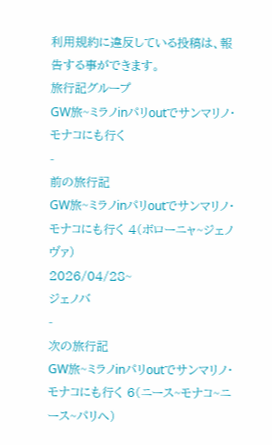利用規約に違反している投稿は、報告する事ができます。
旅行記グループ
GW旅~ミラノinパリoutでサンマリノ・モナコにも行く
-
前の旅行記
GW旅~ミラノinパリoutでサンマリノ・モナコにも行く 4(ボローニャ~ジェノヴァ)
2026/04/28~
ジェノバ
-
次の旅行記
GW旅~ミラノinパリoutでサンマリノ・モナコにも行く 6(ニース~モナコ~ニース~パリへ)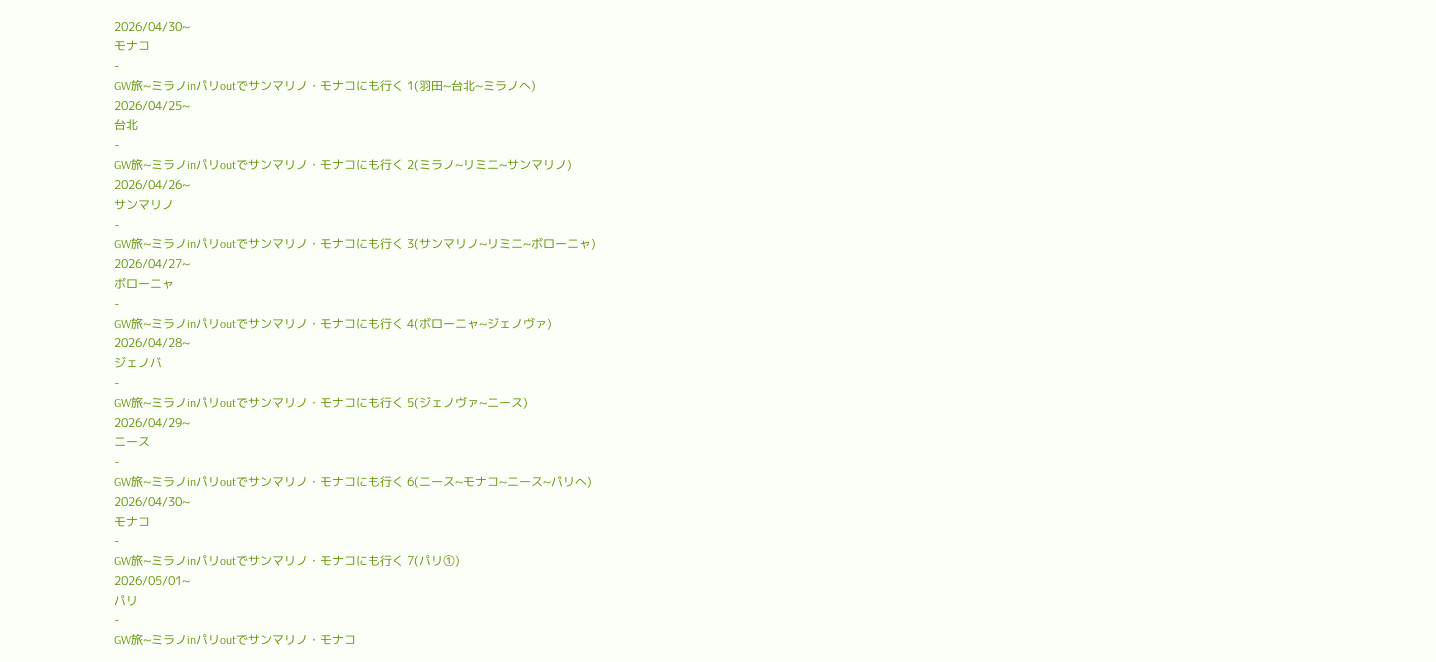2026/04/30~
モナコ
-
GW旅~ミラノinパリoutでサンマリノ・モナコにも行く 1(羽田~台北~ミラノへ)
2026/04/25~
台北
-
GW旅~ミラノinパリoutでサンマリノ・モナコにも行く 2(ミラノ~リミニ~サンマリノ)
2026/04/26~
サンマリノ
-
GW旅~ミラノinパリoutでサンマリノ・モナコにも行く 3(サンマリノ~リミニ~ボローニャ)
2026/04/27~
ボローニャ
-
GW旅~ミラノinパリoutでサンマリノ・モナコにも行く 4(ボローニャ~ジェノヴァ)
2026/04/28~
ジェノバ
-
GW旅~ミラノinパリoutでサンマリノ・モナコにも行く 5(ジェノヴァ~ニース)
2026/04/29~
ニース
-
GW旅~ミラノinパリoutでサンマリノ・モナコにも行く 6(ニース~モナコ~ニース~パリへ)
2026/04/30~
モナコ
-
GW旅~ミラノinパリoutでサンマリノ・モナコにも行く 7(パリ①)
2026/05/01~
パリ
-
GW旅~ミラノinパリoutでサンマリノ・モナコ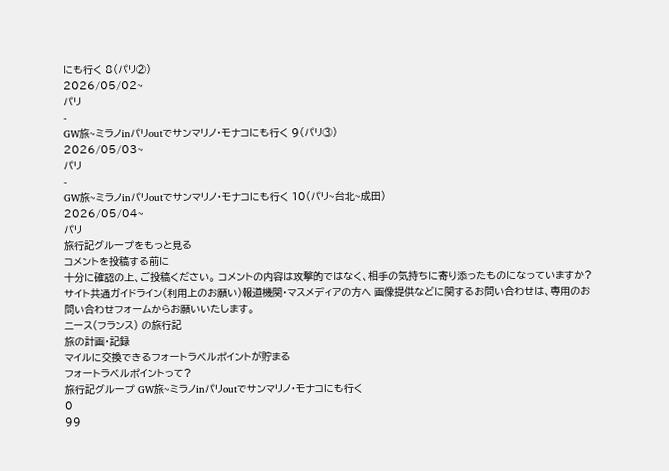にも行く 8(パリ②)
2026/05/02~
パリ
-
GW旅~ミラノinパリoutでサンマリノ・モナコにも行く 9(パリ③)
2026/05/03~
パリ
-
GW旅~ミラノinパリoutでサンマリノ・モナコにも行く 10(パリ~台北~成田)
2026/05/04~
パリ
旅行記グループをもっと見る
コメントを投稿する前に
十分に確認の上、ご投稿ください。 コメントの内容は攻撃的ではなく、相手の気持ちに寄り添ったものになっていますか?
サイト共通ガイドライン(利用上のお願い)報道機関・マスメディアの方へ 画像提供などに関するお問い合わせは、専用のお問い合わせフォームからお願いいたします。
ニース(フランス) の旅行記
旅の計画・記録
マイルに交換できるフォートラベルポイントが貯まる
フォートラベルポイントって?
旅行記グループ GW旅~ミラノinパリoutでサンマリノ・モナコにも行く
0
99